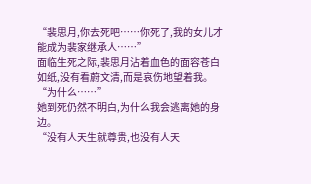“裴思月,你去死吧……你死了,我的女儿才能成为裴家继承人……”
面临生死之际,裴思月沾着血色的面容苍白如纸,没有看蔚文清,而是哀伤地望着我。
“为什么……”
她到死仍然不明白,为什么我会逃离她的身边。
“没有人天生就尊贵,也没有人天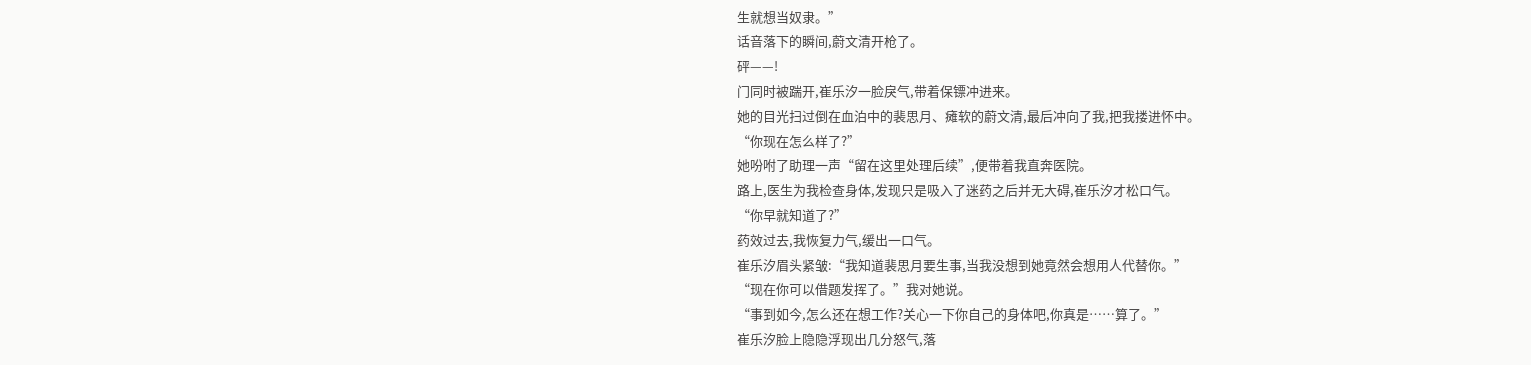生就想当奴隶。”
话音落下的瞬间,蔚文清开枪了。
砰——!
门同时被踹开,崔乐汐一脸戾气,带着保镖冲进来。
她的目光扫过倒在血泊中的裴思月、瘫软的蔚文清,最后冲向了我,把我搂进怀中。
“你现在怎么样了?”
她吩咐了助理一声“留在这里处理后续”,便带着我直奔医院。
路上,医生为我检查身体,发现只是吸入了迷药之后并无大碍,崔乐汐才松口气。
“你早就知道了?”
药效过去,我恢复力气,缓出一口气。
崔乐汐眉头紧皱:“我知道裴思月要生事,当我没想到她竟然会想用人代替你。”
“现在你可以借题发挥了。”我对她说。
“事到如今,怎么还在想工作?关心一下你自己的身体吧,你真是……算了。”
崔乐汐脸上隐隐浮现出几分怒气,落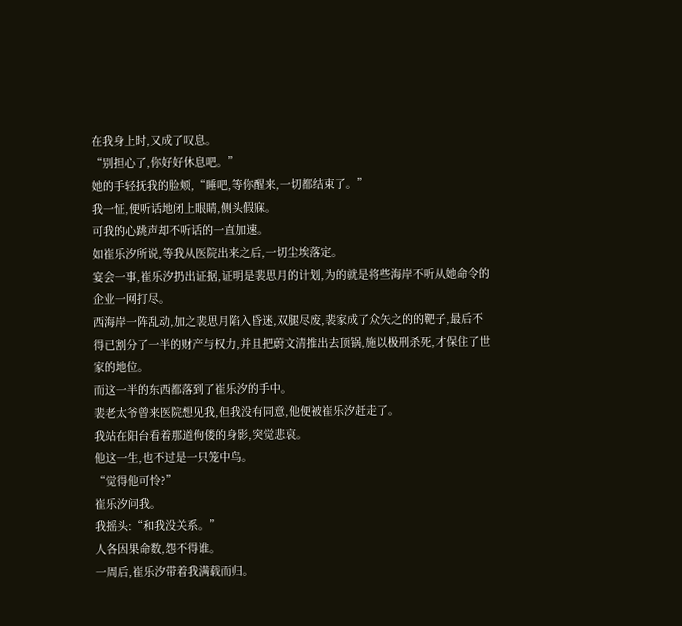在我身上时,又成了叹息。
“别担心了,你好好休息吧。”
她的手轻抚我的脸颊,“睡吧,等你醒来,一切都结束了。”
我一怔,便听话地闭上眼睛,侧头假寐。
可我的心跳声却不听话的一直加速。
如崔乐汐所说,等我从医院出来之后,一切尘埃落定。
宴会一事,崔乐汐扔出证据,证明是裴思月的计划,为的就是将些海岸不听从她命令的企业一网打尽。
西海岸一阵乱动,加之裴思月陷入昏迷,双腿尽废,裴家成了众矢之的的靶子,最后不得已割分了一半的财产与权力,并且把蔚文清推出去顶锅,施以极刑杀死,才保住了世家的地位。
而这一半的东西都落到了崔乐汐的手中。
裴老太爷曾来医院想见我,但我没有同意,他便被崔乐汐赶走了。
我站在阳台看着那道佝偻的身影,突觉悲哀。
他这一生,也不过是一只笼中鸟。
“觉得他可怜?”
崔乐汐问我。
我摇头:“和我没关系。”
人各因果命数,怨不得谁。
一周后,崔乐汐带着我满载而归。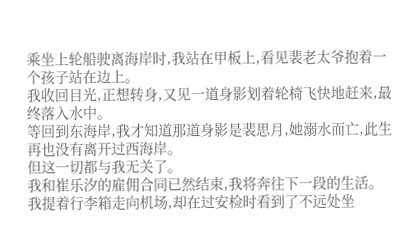乘坐上轮船驶离海岸时,我站在甲板上,看见裴老太爷抱着一个孩子站在边上。
我收回目光,正想转身,又见一道身影划着轮椅飞快地赶来,最终落入水中。
等回到东海岸,我才知道那道身影是裴思月,她溺水而亡,此生再也没有离开过西海岸。
但这一切都与我无关了。
我和崔乐汐的雇佣合同已然结束,我将奔往下一段的生活。
我提着行李箱走向机场,却在过安检时看到了不远处坐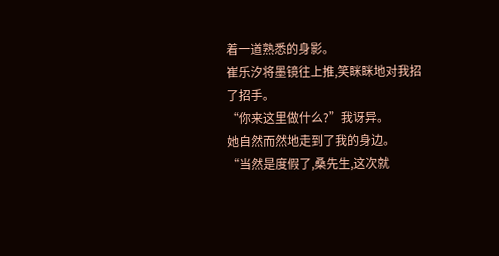着一道熟悉的身影。
崔乐汐将墨镜往上推,笑眯眯地对我招了招手。
“你来这里做什么?”我讶异。
她自然而然地走到了我的身边。
“当然是度假了,桑先生,这次就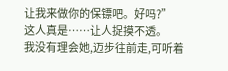让我来做你的保镖吧。好吗?”
这人真是……让人捉摸不透。
我没有理会她,迈步往前走,可听着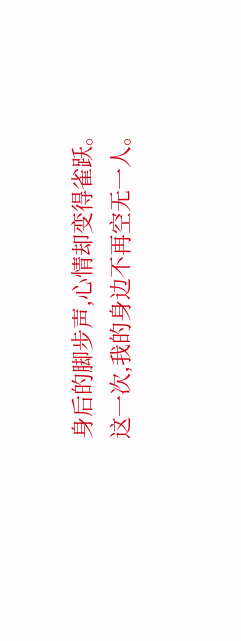身后的脚步声,心情却变得雀跃。
这一次,我的身边不再空无一人。